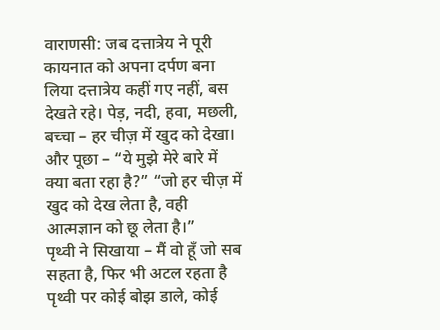वाराणसी: जब दत्तात्रेय ने पूरी कायनात को अपना दर्पण बना लिया दत्तात्रेय कहीं गए नहीं, बस देखते रहे। पेड़, नदी, हवा, मछली, बच्चा – हर चीज़ में खुद को देखा। और पूछा – “ये मुझे मेरे बारे में क्या बता रहा है?” “जो हर चीज़ में खुद को देख लेता है, वही आत्मज्ञान को छू लेता है।”
पृथ्वी ने सिखाया – मैं वो हूँ जो सब सहता है, फिर भी अटल रहता है
पृथ्वी पर कोई बोझ डाले, कोई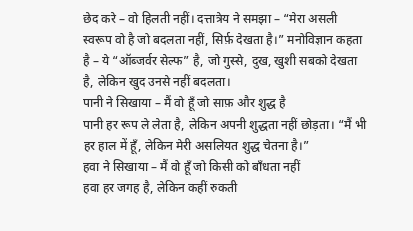छेद करे – वो हिलती नहीं। दत्तात्रेय ने समझा – “मेरा असली स्वरूप वो है जो बदलता नहीं, सिर्फ़ देखता है।” मनोविज्ञान कहता है – ये “ऑब्जर्वर सेल्फ” है, जो गुस्से, दुख, खुशी सबको देखता है, लेकिन खुद उनसे नहीं बदलता।
पानी ने सिखाया – मैं वो हूँ जो साफ़ और शुद्ध है
पानी हर रूप ले लेता है, लेकिन अपनी शुद्धता नहीं छोड़ता। “मैं भी हर हाल में हूँ, लेकिन मेरी असलियत शुद्ध चेतना है।”
हवा ने सिखाया – मैं वो हूँ जो किसी को बाँधता नहीं
हवा हर जगह है, लेकिन कहीं रुकती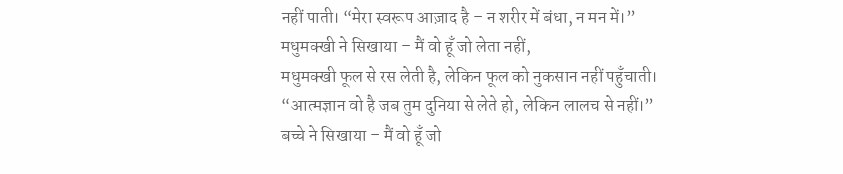नहीं पाती। “मेरा स्वरूप आज़ाद है – न शरीर में बंधा, न मन में।”
मधुमक्खी ने सिखाया – मैं वो हूँ जो लेता नहीं,
मधुमक्खी फूल से रस लेती है, लेकिन फूल को नुकसान नहीं पहुँचाती। “आत्मज्ञान वो है जब तुम दुनिया से लेते हो, लेकिन लालच से नहीं।”
बच्चे ने सिखाया – मैं वो हूँ जो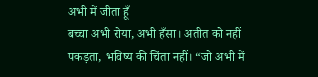अभी में जीता हूँ
बच्चा अभी रोया, अभी हँसा। अतीत को नहीं पकड़ता, भविष्य की चिंता नहीं। “जो अभी में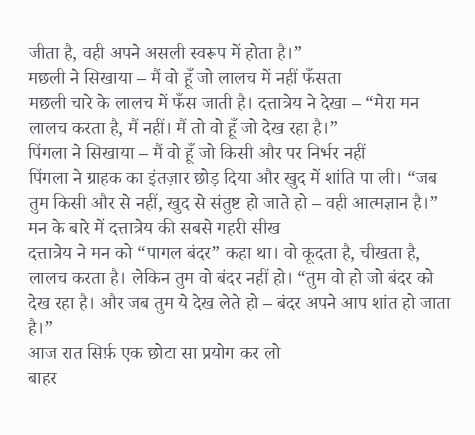जीता है, वही अपने असली स्वरूप में होता है।”
मछली ने सिखाया – मैं वो हूँ जो लालच में नहीं फँसता
मछली चारे के लालच में फँस जाती है। दत्तात्रेय ने देखा – “मेरा मन लालच करता है, मैं नहीं। मैं तो वो हूँ जो देख रहा है।”
पिंगला ने सिखाया – मैं वो हूँ जो किसी और पर निर्भर नहीं
पिंगला ने ग्राहक का इंतज़ार छोड़ दिया और खुद में शांति पा ली। “जब तुम किसी और से नहीं, खुद से संतुष्ट हो जाते हो – वही आत्मज्ञान है।”
मन के बारे में दत्तात्रेय की सबसे गहरी सीख
दत्तात्रेय ने मन को “पागल बंदर” कहा था। वो कूदता है, चीखता है, लालच करता है। लेकिन तुम वो बंदर नहीं हो। “तुम वो हो जो बंदर को देख रहा है। और जब तुम ये देख लेते हो – बंदर अपने आप शांत हो जाता है।”
आज रात सिर्फ़ एक छोटा सा प्रयोग कर लो
बाहर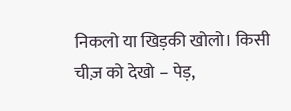निकलो या खिड़की खोलो। किसी चीज़ को देखो – पेड़,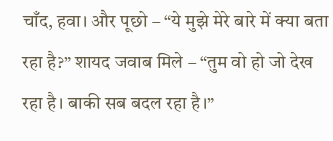चाँद, हवा। और पूछो – “ये मुझे मेरे बारे में क्या बता रहा है?” शायद जवाब मिले – “तुम वो हो जो देख रहा है। बाकी सब बदल रहा है।”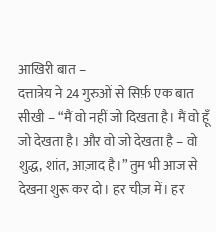आखिरी बात –
दत्तात्रेय ने 24 गुरुओं से सिर्फ़ एक बात सीखी – “मैं वो नहीं जो दिखता है। मैं वो हूँ जो देखता है। और वो जो देखता है – वो शुद्ध, शांत, आज़ाद है।” तुम भी आज से देखना शुरू कर दो। हर चीज़ में। हर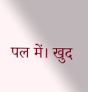पल में। खुद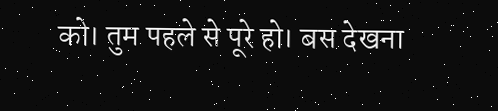को। तुम पहले से पूरे हो। बस देखना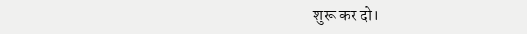शुरू कर दो।